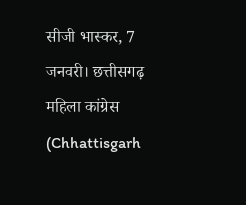सीजी भास्कर, 7 जनवरी। छत्तीसगढ़ महिला कांग्रेस (Chhattisgarh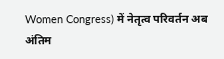Women Congress) में नेतृत्व परिवर्तन अब अंतिम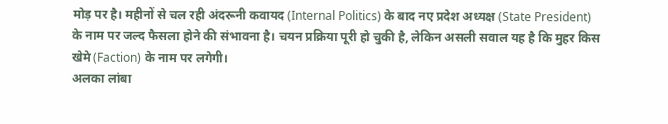मोड़ पर है। महीनों से चल रही अंदरूनी कवायद (Internal Politics) के बाद नए प्रदेश अध्यक्ष (State President) के नाम पर जल्द फैसला होने की संभावना है। चयन प्रक्रिया पूरी हो चुकी है, लेकिन असली सवाल यह है कि मुहर किस खेमे (Faction) के नाम पर लगेगी।
अलका लांबा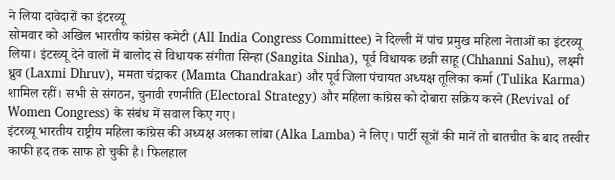ने लिया दावेदारों का इंटरव्यू
सोमवार को अखिल भारतीय कांग्रेस कमेटी (All India Congress Committee) ने दिल्ली में पांच प्रमुख महिला नेताओं का इंटरव्यू लिया। इंटरव्यू देने वालों में बालोद से विधायक संगीता सिन्हा (Sangita Sinha), पूर्व विधायक छन्नी साहू (Chhanni Sahu), लक्ष्मी ध्रुव (Laxmi Dhruv), ममता चंद्राकर (Mamta Chandrakar) और पूर्व जिला पंचायत अध्यक्ष तूलिका कर्मा (Tulika Karma) शामिल रहीं। सभी से संगठन, चुनावी रणनीति (Electoral Strategy) और महिला कांग्रेस को दोबारा सक्रिय करने (Revival of Women Congress) के संबंध में सवाल किए गए।
इंटरव्यू भारतीय राष्ट्रीय महिला कांग्रेस की अध्यक्ष अलका लांबा (Alka Lamba) ने लिए। पार्टी सूत्रों की मानें तो बातचीत के बाद तस्वीर काफी हद तक साफ हो चुकी है। फिलहाल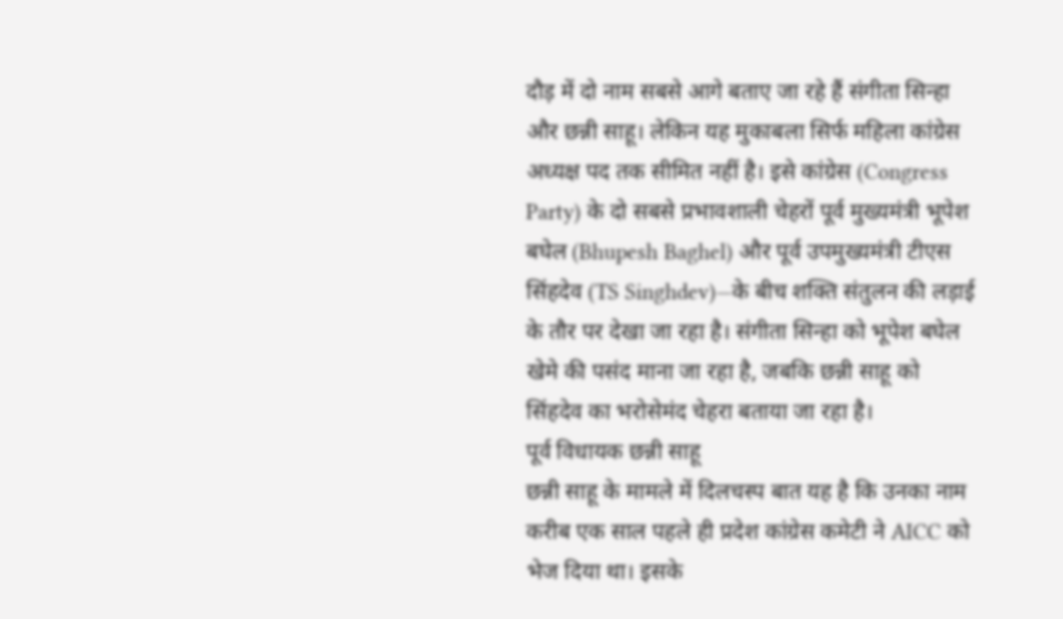दौड़ में दो नाम सबसे आगे बताए जा रहे हैं संगीता सिन्हा और छन्नी साहू। लेकिन यह मुकाबला सिर्फ महिला कांग्रेस अध्यक्ष पद तक सीमित नहीं है। इसे कांग्रेस (Congress Party) के दो सबसे प्रभावशाली चेहरों पूर्व मुख्यमंत्री भूपेश बघेल (Bhupesh Baghel) और पूर्व उपमुख्यमंत्री टीएस सिंहदेव (TS Singhdev)—के बीच शक्ति संतुलन की लड़ाई के तौर पर देखा जा रहा है। संगीता सिन्हा को भूपेश बघेल खेमे की पसंद माना जा रहा है, जबकि छन्नी साहू को सिंहदेव का भरोसेमंद चेहरा बताया जा रहा है।
पूर्व विधायक छन्नी साहू
छन्नी साहू के मामले में दिलचस्प बात यह है कि उनका नाम करीब एक साल पहले ही प्रदेश कांग्रेस कमेटी ने AICC को भेज दिया था। इसके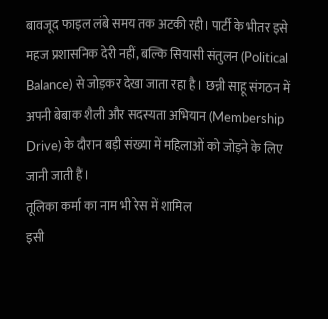बावजूद फाइल लंबे समय तक अटकी रही। पार्टी के भीतर इसे महज प्रशासनिक देरी नहीं, बल्कि सियासी संतुलन (Political Balance) से जोड़कर देखा जाता रहा है। छन्नी साहू संगठन में अपनी बेबाक शैली और सदस्यता अभियान (Membership Drive) के दौरान बड़ी संख्या में महिलाओं को जोड़ने के लिए जानी जाती हैं।
तूलिका कर्मा का नाम भी रेस में शामिल
इसी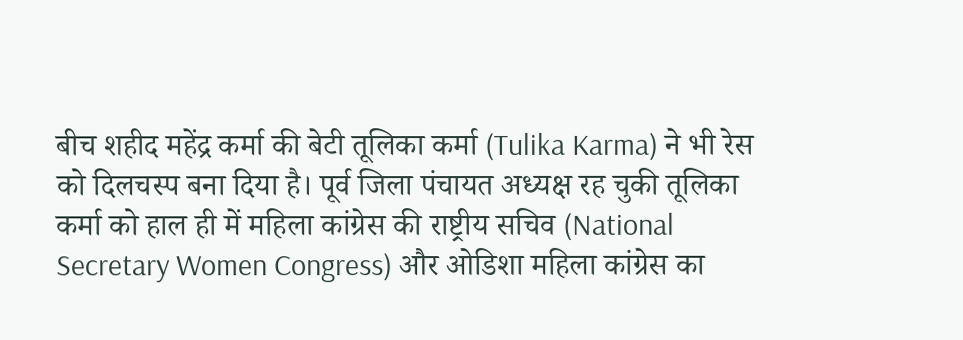बीच शहीद महेंद्र कर्मा की बेटी तूलिका कर्मा (Tulika Karma) ने भी रेस को दिलचस्प बना दिया है। पूर्व जिला पंचायत अध्यक्ष रह चुकी तूलिका कर्मा को हाल ही में महिला कांग्रेस की राष्ट्रीय सचिव (National Secretary Women Congress) और ओडिशा महिला कांग्रेस का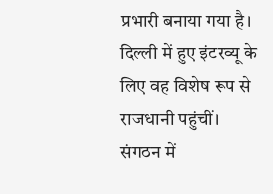प्रभारी बनाया गया है। दिल्ली में हुए इंटरव्यू के लिए वह विशेष रूप से राजधानी पहुंचीं। संगठन में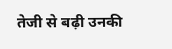तेजी से बढ़ी उनकी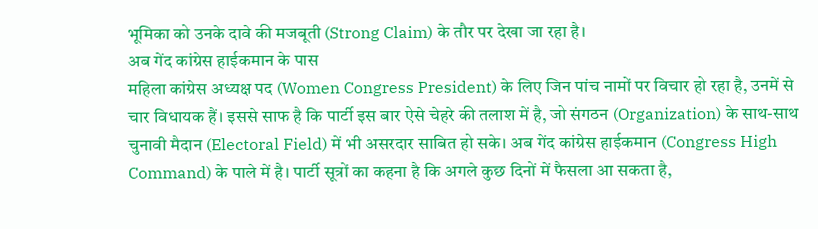भूमिका को उनके दावे की मजबूती (Strong Claim) के तौर पर देखा जा रहा है।
अब गेंद कांग्रेस हाईकमान के पास
महिला कांग्रेस अध्यक्ष पद (Women Congress President) के लिए जिन पांच नामों पर विचार हो रहा है, उनमें से चार विधायक हैं। इससे साफ है कि पार्टी इस बार ऐसे चेहरे की तलाश में है, जो संगठन (Organization) के साथ-साथ चुनावी मैदान (Electoral Field) में भी असरदार साबित हो सके। अब गेंद कांग्रेस हाईकमान (Congress High Command) के पाले में है। पार्टी सूत्रों का कहना है कि अगले कुछ दिनों में फैसला आ सकता है,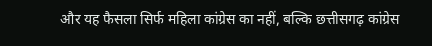और यह फैसला सिर्फ महिला कांग्रेस का नहीं, बल्कि छत्तीसगढ़ कांग्रेस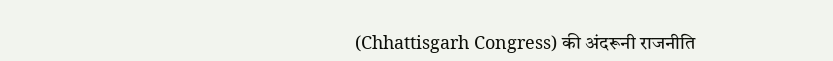(Chhattisgarh Congress) की अंदरूनी राजनीति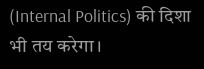(Internal Politics) की दिशा भी तय करेगा।